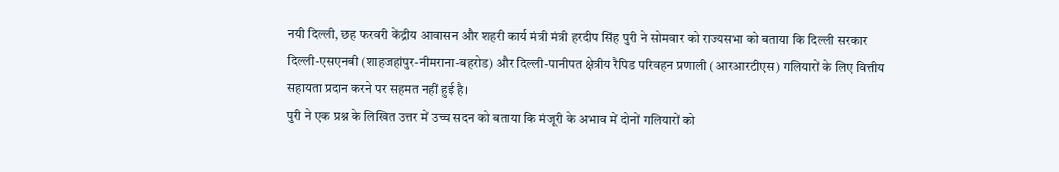नयी दिल्ली, छह फरवरी केंद्रीय आवासन और शहरी कार्य मंत्री मंत्री हरदीप सिंह पुरी ने सोमवार को राज्यसभा को बताया कि दिल्ली सरकार दिल्ली-एसएनबी (शाहजहांपुर-नीमराना-बहरोड) और दिल्ली-पानीपत क्षेत्रीय रैपिड परिवहन प्रणाली (आरआरटीएस) गलियारों के लिए वित्तीय सहायता प्रदान करने पर सहमत नहीं हुई है।
पुरी ने एक प्रश्न के लिखित उत्तर में उच्च सदन को बताया कि मंजूरी के अभाव में दोनों गलियारों को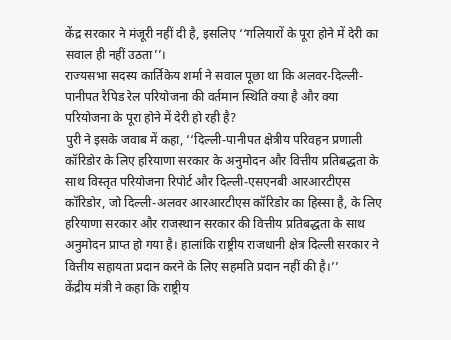केंद्र सरकार ने मंजूरी नहीं दी है, इसलिए ‘‘गलियारों के पूरा होने में देरी का सवाल ही नहीं उठता’’।
राज्यसभा सदस्य कार्तिकेय शर्मा ने सवाल पूछा था कि अलवर-दिल्ली-पानीपत रैपिड रेल परियोजना की वर्तमान स्थिति क्या है और क्या परियोजना के पूरा होने में देरी हो रही है?
पुरी ने इसके जवाब में कहा, ‘‘दिल्ली-पानीपत क्षेत्रीय परिवहन प्रणाली कॉरिडोर के लिए हरियाणा सरकार के अनुमोदन और वित्तीय प्रतिबद्धता के साथ विस्तृत परियोजना रिपोर्ट और दिल्ली-एसएनबी आरआरटीएस कॉरिडोर, जो दिल्ली-अलवर आरआरटीएस कॉरिडोर का हिस्सा है, के लिए हरियाणा सरकार और राजस्थान सरकार की वित्तीय प्रतिबद्धता के साथ अनुमोदन प्राप्त हो गया है। हालांकि राष्ट्रीय राजधानी क्षेत्र दिल्ली सरकार ने वित्तीय सहायता प्रदान करने के लिए सहमति प्रदान नहीं की है।’’
केंद्रीय मंत्री ने कहा कि राष्ट्रीय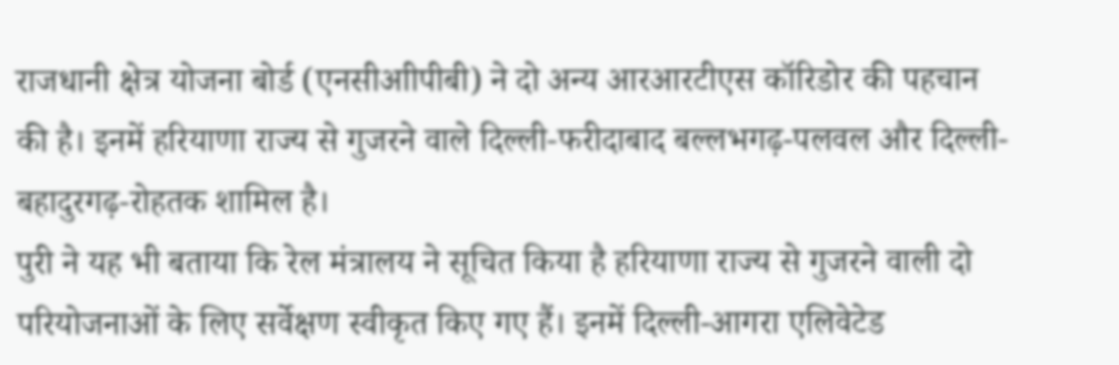राजधानी क्षेत्र योजना बोर्ड (एनसीआीपीबी) ने दो अन्य आरआरटीएस कॉरिडोर की पहचान की है। इनमें हरियाणा राज्य से गुजरने वाले दिल्ली-फरीदाबाद बल्लभगढ़-पलवल और दिल्ली-बहादुरगढ़-रोहतक शामिल है।
पुरी ने यह भी बताया कि रेल मंत्रालय ने सूचित किया है हरियाणा राज्य से गुजरने वाली दो परियोजनाओं के लिए सर्वेक्षण स्वीकृत किए गए हैं। इनमें दिल्ली-आगरा एलिवेटेड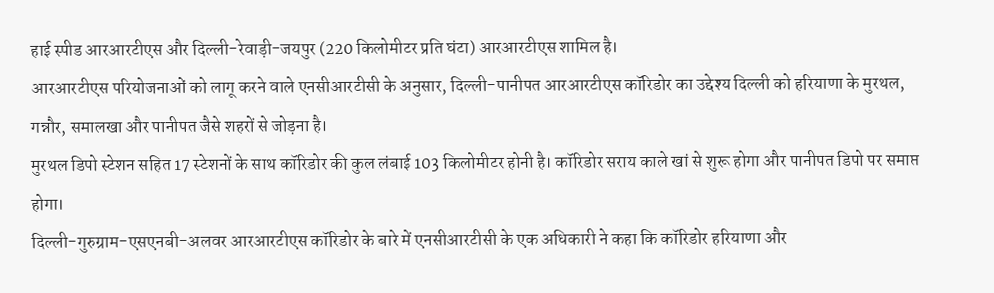हाई स्पीड आरआरटीएस और दिल्ली-रेवाड़ी-जयपुर (220 किलोमीटर प्रति घंटा) आरआरटीएस शामिल है।
आरआरटीएस परियोजनाओं को लागू करने वाले एनसीआरटीसी के अनुसार, दिल्ली-पानीपत आरआरटीएस कॉरिडोर का उद्देश्य दिल्ली को हरियाणा के मुरथल, गन्नौर, समालखा और पानीपत जैसे शहरों से जोड़ना है।
मुरथल डिपो स्टेशन सहित 17 स्टेशनों के साथ कॉरिडोर की कुल लंबाई 103 किलोमीटर होनी है। कॉरिडोर सराय काले खां से शुरू होगा और पानीपत डिपो पर समाप्त होगा।
दिल्ली-गुरुग्राम-एसएनबी-अलवर आरआरटीएस कॉरिडोर के बारे में एनसीआरटीसी के एक अधिकारी ने कहा कि कॉरिडोर हरियाणा और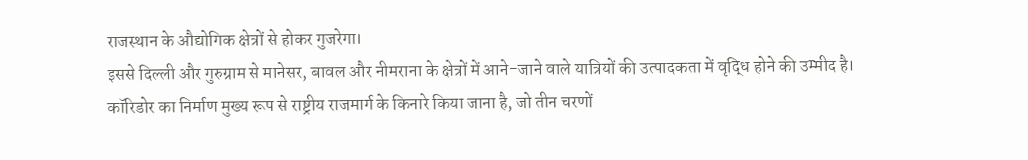राजस्थान के औद्योगिक क्षेत्रों से होकर गुजरेगा।
इससे दिल्ली और गुरुग्राम से मानेसर, बावल और नीमराना के क्षेत्रों में आने-जाने वाले यात्रियों की उत्पादकता में वृद्धि होने की उम्मीद है।
कॉरिडोर का निर्माण मुख्य रूप से राष्ट्रीय राजमार्ग के किनारे किया जाना है, जो तीन चरणों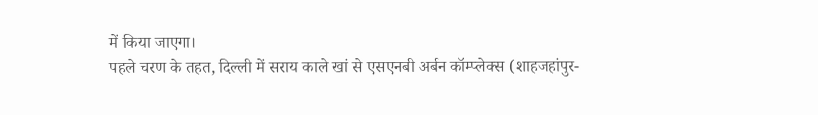में किया जाएगा।
पहले चरण के तहत, दिल्ली में सराय काले खां से एसएनबी अर्बन कॉम्प्लेक्स (शाहजहांपुर-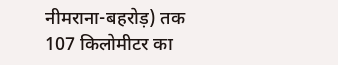नीमराना-बहरोड़) तक 107 किलोमीटर का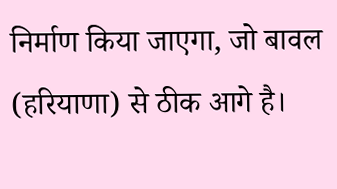निर्माण किया जाएगा, जो बावल (हरियाणा) से ठीक आगे है।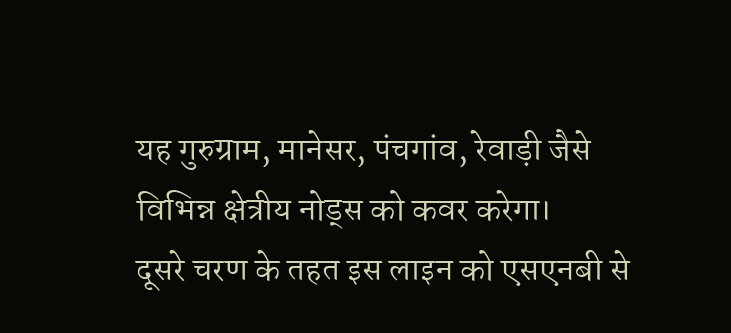यह गुरुग्राम, मानेसर, पंचगांव, रेवाड़ी जैसे विभिन्न क्षेत्रीय नोड्स को कवर करेगा।
दूसरे चरण के तहत इस लाइन को एसएनबी से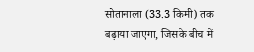सोतानाला (33.3 किमी) तक बढ़ाया जाएगा, जिसके बीच में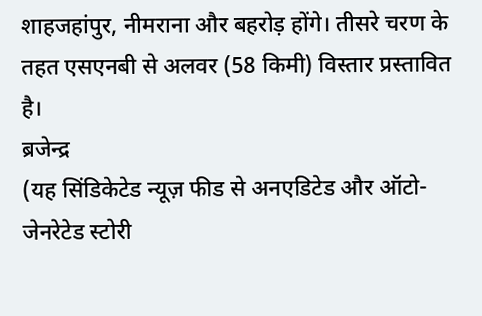शाहजहांपुर, नीमराना और बहरोड़ होंगे। तीसरे चरण के तहत एसएनबी से अलवर (58 किमी) विस्तार प्रस्तावित है।
ब्रजेन्द्र
(यह सिंडिकेटेड न्यूज़ फीड से अनएडिटेड और ऑटो-जेनरेटेड स्टोरी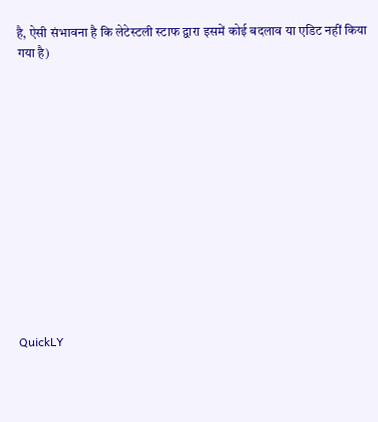है, ऐसी संभावना है कि लेटेस्टली स्टाफ द्वारा इसमें कोई बदलाव या एडिट नहीं किया गया है)













QuickLY